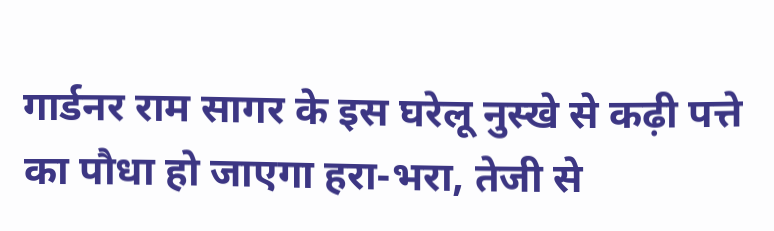गार्डनर राम सागर के इस घरेलू नुस्खे से कढ़ी पत्ते का पौधा हो जाएगा हरा-भरा, तेजी से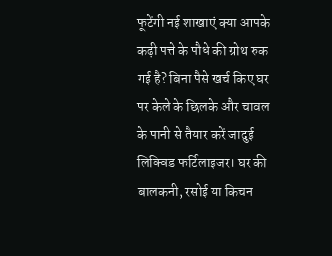फूटेंगी नई शाखाएं क्या आपके कढ़ी पत्ते के पौधे की ग्रोथ रुक गई है? बिना पैसे खर्च किए घर पर केले के छिलके और चावल के पानी से तैयार करें जादुई लिक्विड फर्टिलाइजर। घर की बालकनी, रसोई या किचन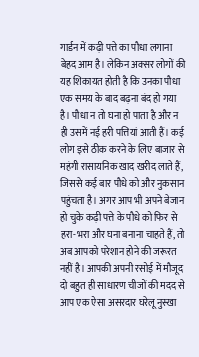गार्डन में कढ़ी पत्ते का पौधा लगाना बेहद आम है। लेकिन अक्सर लोगों की यह शिकायत होती है कि उनका पौधा एक समय के बाद बढ़ना बंद हो गया है। पौधा न तो घना हो पाता है और न ही उसमें नई हरी पत्तियां आती हैं। कई लोग इसे ठीक करने के लिए बाजार से महंगी रासायनिक खाद खरीद लाते हैं, जिससे कई बार पौधे को और नुकसान पहुंचता है। अगर आप भी अपने बेजान हो चुके कढ़ी पत्ते के पौधे को फिर से हरा-भरा और घना बनाना चाहते हैं, तो अब आपको परेशान होने की जरूरत नहीं है। आपकी अपनी रसोई में मौजूद दो बहुत ही साधारण चीजों की मदद से आप एक ऐसा असरदार घरेलू नुस्खा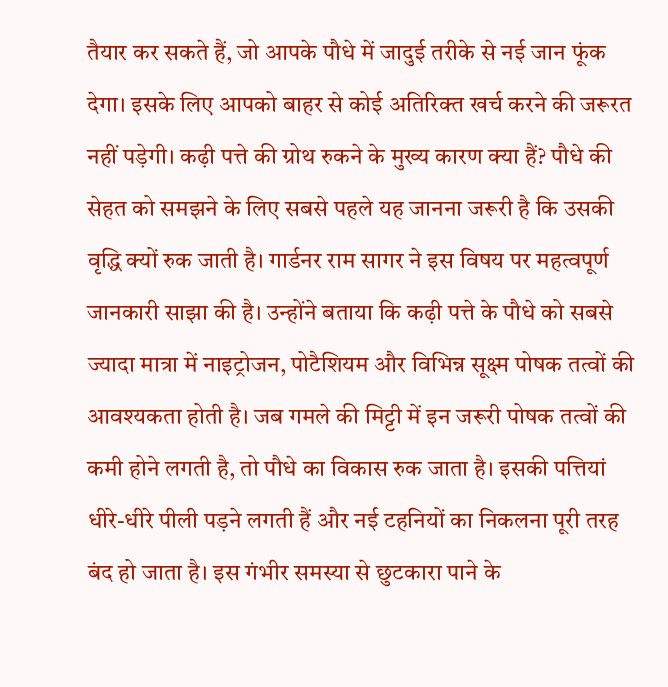तैयार कर सकते हैं, जो आपके पौधे में जादुई तरीके से नई जान फूंक देगा। इसके लिए आपको बाहर से कोई अतिरिक्त खर्च करने की जरूरत नहीं पड़ेगी। कढ़ी पत्ते की ग्रोथ रुकने के मुख्य कारण क्या हैं? पौधे की सेहत को समझने के लिए सबसे पहले यह जानना जरूरी है कि उसकी वृद्धि क्यों रुक जाती है। गार्डनर राम सागर ने इस विषय पर महत्वपूर्ण जानकारी साझा की है। उन्होंने बताया कि कढ़ी पत्ते के पौधे को सबसे ज्यादा मात्रा में नाइट्रोजन, पोटैशियम और विभिन्न सूक्ष्म पोषक तत्वों की आवश्यकता होती है। जब गमले की मिट्टी में इन जरूरी पोषक तत्वों की कमी होने लगती है, तो पौधे का विकास रुक जाता है। इसकी पत्तियां धीरे-धीरे पीली पड़ने लगती हैं और नई टहनियों का निकलना पूरी तरह बंद हो जाता है। इस गंभीर समस्या से छुटकारा पाने के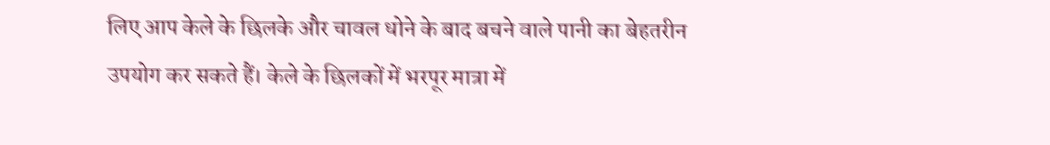लिए आप केले के छिलके और चावल धोने के बाद बचने वाले पानी का बेहतरीन उपयोग कर सकते हैं। केले के छिलकों में भरपूर मात्रा में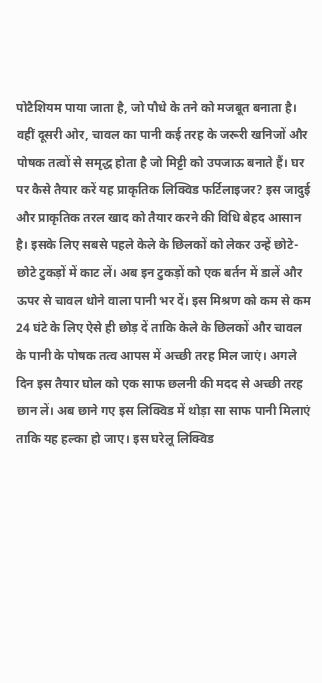पोटैशियम पाया जाता है, जो पौधे के तने को मजबूत बनाता है। वहीं दूसरी ओर, चावल का पानी कई तरह के जरूरी खनिजों और पोषक तत्वों से समृद्ध होता है जो मिट्टी को उपजाऊ बनाते हैं। घर पर कैसे तैयार करें यह प्राकृतिक लिक्विड फर्टिलाइजर? इस जादुई और प्राकृतिक तरल खाद को तैयार करने की विधि बेहद आसान है। इसके लिए सबसे पहले केले के छिलकों को लेकर उन्हें छोटे-छोटे टुकड़ों में काट लें। अब इन टुकड़ों को एक बर्तन में डालें और ऊपर से चावल धोने वाला पानी भर दें। इस मिश्रण को कम से कम 24 घंटे के लिए ऐसे ही छोड़ दें ताकि केले के छिलकों और चावल के पानी के पोषक तत्व आपस में अच्छी तरह मिल जाएं। अगले दिन इस तैयार घोल को एक साफ छलनी की मदद से अच्छी तरह छान लें। अब छाने गए इस लिक्विड में थोड़ा सा साफ पानी मिलाएं ताकि यह हल्का हो जाए। इस घरेलू लिक्विड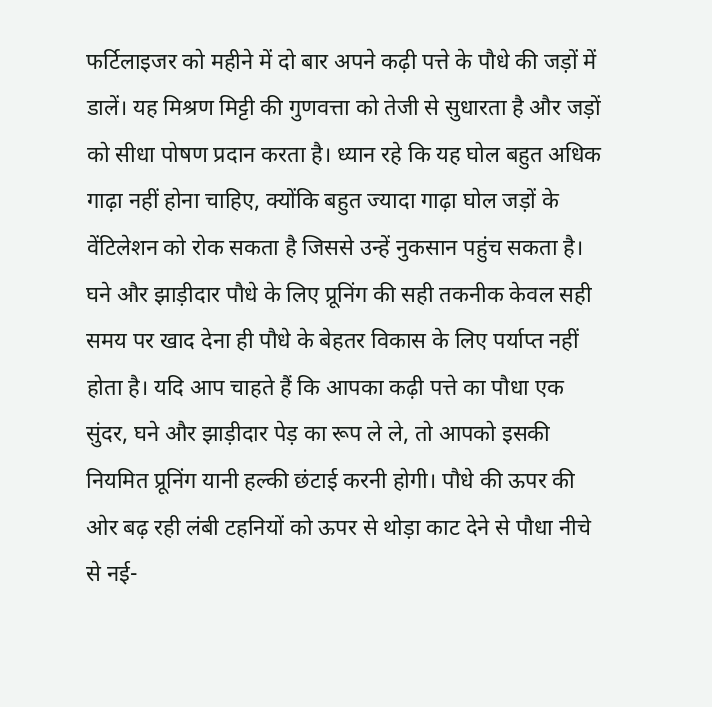फर्टिलाइजर को महीने में दो बार अपने कढ़ी पत्ते के पौधे की जड़ों में डालें। यह मिश्रण मिट्टी की गुणवत्ता को तेजी से सुधारता है और जड़ों को सीधा पोषण प्रदान करता है। ध्यान रहे कि यह घोल बहुत अधिक गाढ़ा नहीं होना चाहिए, क्योंकि बहुत ज्यादा गाढ़ा घोल जड़ों के वेंटिलेशन को रोक सकता है जिससे उन्हें नुकसान पहुंच सकता है। घने और झाड़ीदार पौधे के लिए प्रूनिंग की सही तकनीक केवल सही समय पर खाद देना ही पौधे के बेहतर विकास के लिए पर्याप्त नहीं होता है। यदि आप चाहते हैं कि आपका कढ़ी पत्ते का पौधा एक सुंदर, घने और झाड़ीदार पेड़ का रूप ले ले, तो आपको इसकी नियमित प्रूनिंग यानी हल्की छंटाई करनी होगी। पौधे की ऊपर की ओर बढ़ रही लंबी टहनियों को ऊपर से थोड़ा काट देने से पौधा नीचे से नई-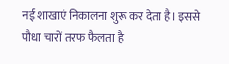नई शाखाएं निकालना शुरू कर देता है। इससे पौधा चारों तरफ फैलता है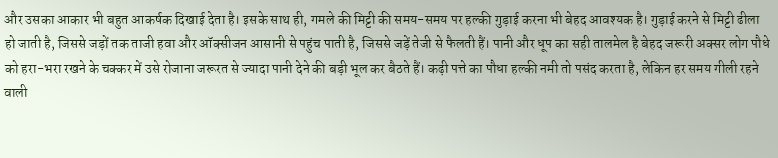और उसका आकार भी बहुत आकर्षक दिखाई देता है। इसके साथ ही, गमले की मिट्टी की समय-समय पर हल्की गुड़ाई करना भी बेहद आवश्यक है। गुड़ाई करने से मिट्टी ढीला हो जाती है, जिससे जड़ों तक ताजी हवा और ऑक्सीजन आसानी से पहुंच पाती है, जिससे जड़ें तेजी से फैलती हैं। पानी और धूप का सही तालमेल है बेहद जरूरी अक्सर लोग पौधे को हरा-भरा रखने के चक्कर में उसे रोजाना जरूरत से ज्यादा पानी देने की बड़ी भूल कर बैठते हैं। कढ़ी पत्ते का पौधा हल्की नमी तो पसंद करता है, लेकिन हर समय गीली रहने वाली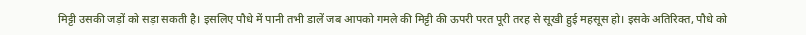मिट्टी उसकी जड़ों को सड़ा सकती है। इसलिए पौधे में पानी तभी डालें जब आपको गमले की मिट्टी की ऊपरी परत पूरी तरह से सूखी हुई महसूस हो। इसके अतिरिक्त, पौधे को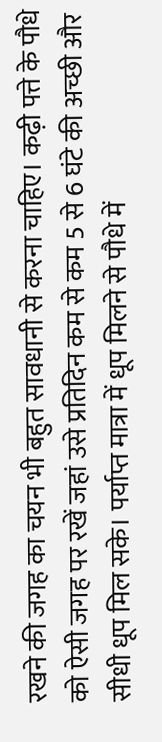रखने की जगह का चयन भी बहुत सावधानी से करना चाहिए। कढ़ी पत्ते के पौधे को ऐसी जगह पर रखें जहां उसे प्रतिदिन कम से कम 5 से 6 घंटे की अच्छी और सीधी धूप मिल सके। पर्याप्त मात्रा में धूप मिलने से पौधे में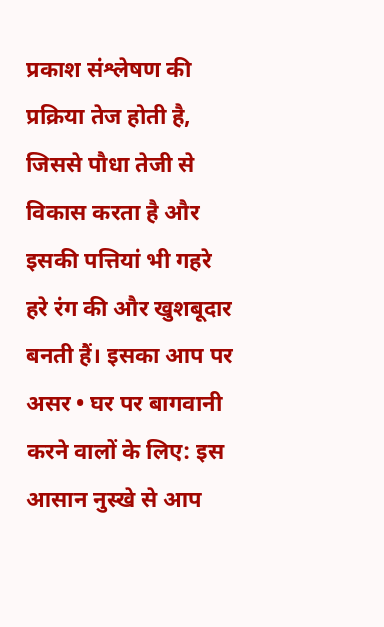प्रकाश संश्लेषण की प्रक्रिया तेज होती है, जिससे पौधा तेजी से विकास करता है और इसकी पत्तियां भी गहरे हरे रंग की और खुशबूदार बनती हैं। इसका आप पर असर • घर पर बागवानी करने वालों के लिए: इस आसान नुस्खे से आप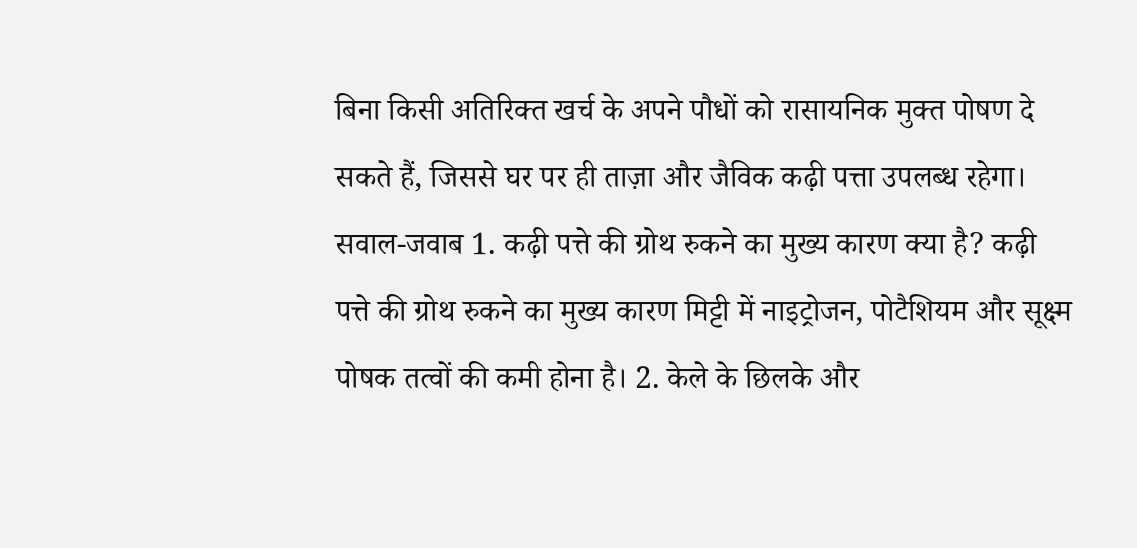बिना किसी अतिरिक्त खर्च के अपने पौधों को रासायनिक मुक्त पोषण दे सकते हैं, जिससे घर पर ही ताज़ा और जैविक कढ़ी पत्ता उपलब्ध रहेगा। सवाल-जवाब 1. कढ़ी पत्ते की ग्रोथ रुकने का मुख्य कारण क्या है? कढ़ी पत्ते की ग्रोथ रुकने का मुख्य कारण मिट्टी में नाइट्रोजन, पोटैशियम और सूक्ष्म पोषक तत्वों की कमी होना है। 2. केले के छिलके और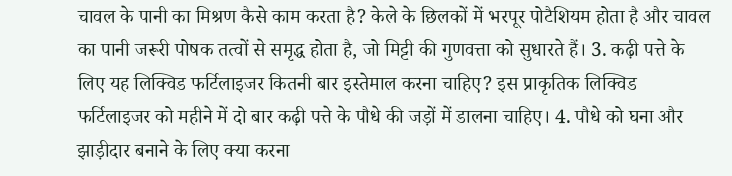चावल के पानी का मिश्रण कैसे काम करता है? केले के छिलकों में भरपूर पोटैशियम होता है और चावल का पानी जरूरी पोषक तत्वों से समृद्ध होता है, जो मिट्टी की गुणवत्ता को सुधारते हैं। 3. कढ़ी पत्ते के लिए यह लिक्विड फर्टिलाइजर कितनी बार इस्तेमाल करना चाहिए? इस प्राकृतिक लिक्विड फर्टिलाइजर को महीने में दो बार कढ़ी पत्ते के पौधे की जड़ों में डालना चाहिए। 4. पौधे को घना और झाड़ीदार बनाने के लिए क्या करना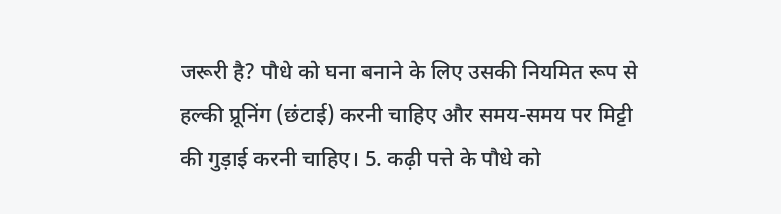जरूरी है? पौधे को घना बनाने के लिए उसकी नियमित रूप से हल्की प्रूनिंग (छंटाई) करनी चाहिए और समय-समय पर मिट्टी की गुड़ाई करनी चाहिए। 5. कढ़ी पत्ते के पौधे को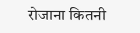रोजाना कितनी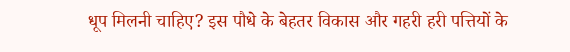धूप मिलनी चाहिए? इस पौधे के बेहतर विकास और गहरी हरी पत्तियों के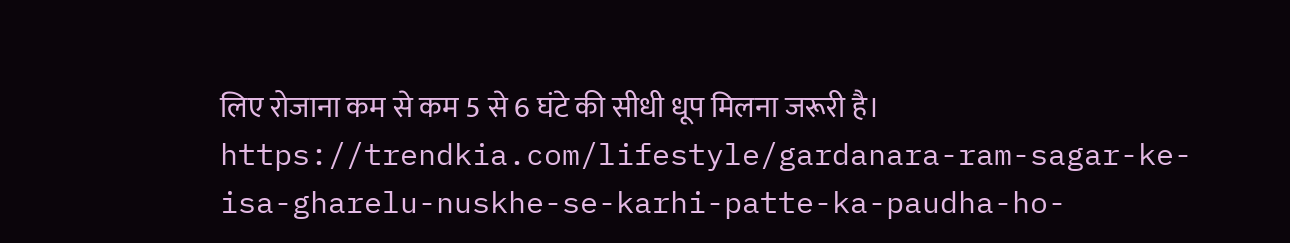लिए रोजाना कम से कम 5 से 6 घंटे की सीधी धूप मिलना जरूरी है। https://trendkia.com/lifestyle/gardanara-ram-sagar-ke-isa-gharelu-nuskhe-se-karhi-patte-ka-paudha-ho-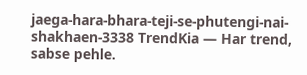jaega-hara-bhara-teji-se-phutengi-nai-shakhaen-3338 TrendKia — Har trend, sabse pehle.